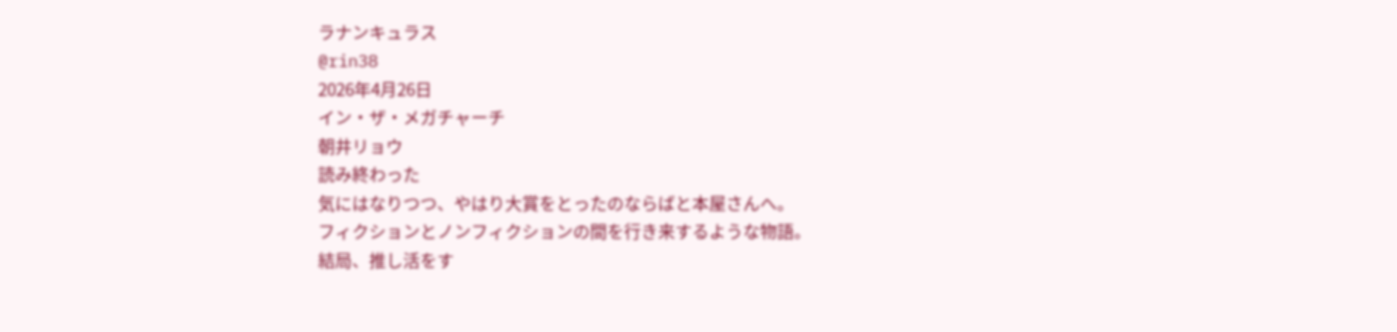ラナンキュラス
@rin38
2026年4月26日
イン・ザ・メガチャーチ
朝井リョウ
読み終わった
気にはなりつつ、やはり大賞をとったのならばと本屋さんへ。
フィクションとノンフィクションの間を行き来するような物語。
結局、推し活をす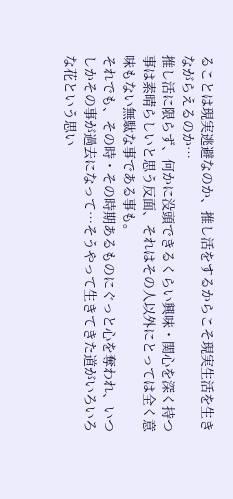ることは現実逃避なのか、推し活をするからこそ現実生活を生きながらえるのか…
推し活に限らず、何かに没頭できるくらい興味・関心を深く持つ事は素晴らしいと思う反面、それはその人以外にとっては全く意味もない無駄な事である事も。
それでも、その時・その時期あるものにぐっと心を奪われ、いつしかその事が過去になって…そうやって生きてきた道がいろいろな花という思い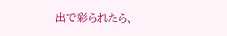出で彩られたら、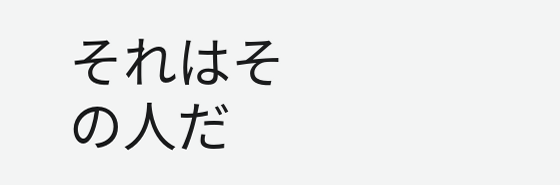それはその人だ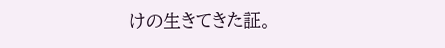けの生きてきた証。